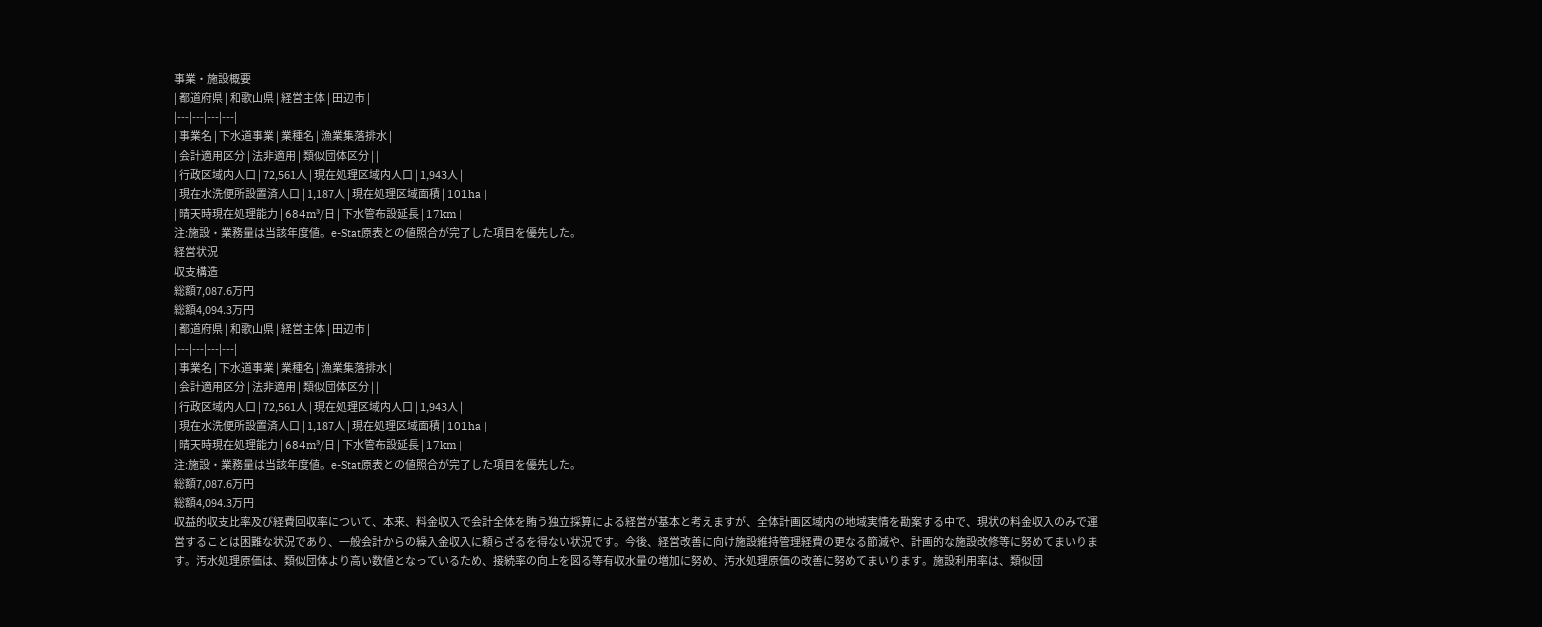事業・施設概要
| 都道府県 | 和歌山県 | 経営主体 | 田辺市 |
|---|---|---|---|
| 事業名 | 下水道事業 | 業種名 | 漁業集落排水 |
| 会計適用区分 | 法非適用 | 類似団体区分 | |
| 行政区域内人口 | 72,561人 | 現在処理区域内人口 | 1,943人 |
| 現在水洗便所設置済人口 | 1,187人 | 現在処理区域面積 | 101ha |
| 晴天時現在処理能力 | 684m³/日 | 下水管布設延長 | 17km |
注:施設・業務量は当該年度値。e-Stat原表との値照合が完了した項目を優先した。
経営状況
収支構造
総額7,087.6万円
総額4,094.3万円
| 都道府県 | 和歌山県 | 経営主体 | 田辺市 |
|---|---|---|---|
| 事業名 | 下水道事業 | 業種名 | 漁業集落排水 |
| 会計適用区分 | 法非適用 | 類似団体区分 | |
| 行政区域内人口 | 72,561人 | 現在処理区域内人口 | 1,943人 |
| 現在水洗便所設置済人口 | 1,187人 | 現在処理区域面積 | 101ha |
| 晴天時現在処理能力 | 684m³/日 | 下水管布設延長 | 17km |
注:施設・業務量は当該年度値。e-Stat原表との値照合が完了した項目を優先した。
総額7,087.6万円
総額4,094.3万円
収益的収支比率及び経費回収率について、本来、料金収入で会計全体を賄う独立採算による経営が基本と考えますが、全体計画区域内の地域実情を勘案する中で、現状の料金収入のみで運営することは困難な状況であり、一般会計からの繰入金収入に頼らざるを得ない状況です。今後、経営改善に向け施設維持管理経費の更なる節減や、計画的な施設改修等に努めてまいります。汚水処理原価は、類似団体より高い数値となっているため、接続率の向上を図る等有収水量の増加に努め、汚水処理原価の改善に努めてまいります。施設利用率は、類似団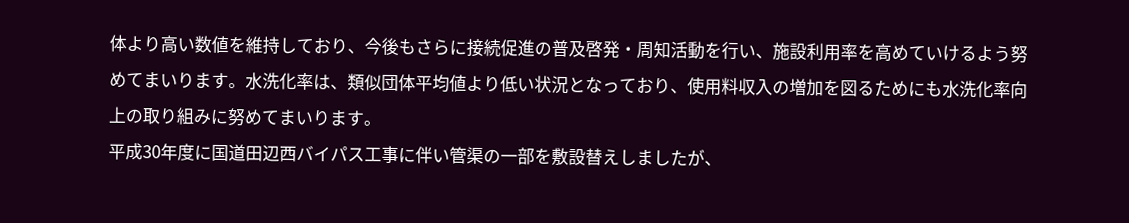体より高い数値を維持しており、今後もさらに接続促進の普及啓発・周知活動を行い、施設利用率を高めていけるよう努めてまいります。水洗化率は、類似団体平均値より低い状況となっており、使用料収入の増加を図るためにも水洗化率向上の取り組みに努めてまいります。
平成30年度に国道田辺西バイパス工事に伴い管渠の一部を敷設替えしましたが、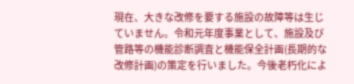現在、大きな改修を要する施設の故障等は生じていません。令和元年度事業として、施設及び管路等の機能診断調査と機能保全計画(長期的な改修計画)の策定を行いました。今後老朽化によ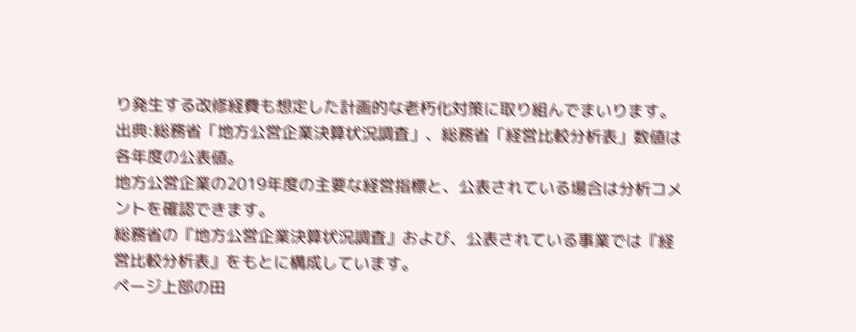り発生する改修経費も想定した計画的な老朽化対策に取り組んでまいります。
出典:総務省「地方公営企業決算状況調査」、総務省「経営比較分析表」数値は各年度の公表値。
地方公営企業の2019年度の主要な経営指標と、公表されている場合は分析コメントを確認できます。
総務省の『地方公営企業決算状況調査』および、公表されている事業では『経営比較分析表』をもとに構成しています。
ページ上部の田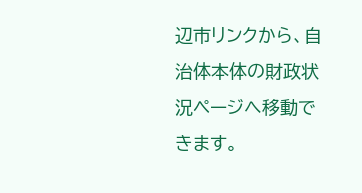辺市リンクから、自治体本体の財政状況ページへ移動できます。